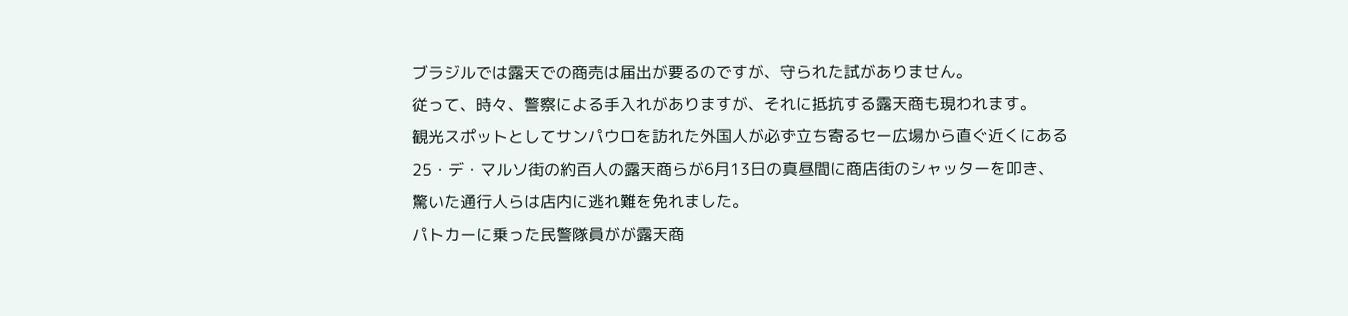ブラジルでは露天での商売は届出が要るのですが、守られた試がありません。
従って、時々、警察による手入れがありますが、それに抵抗する露天商も現われます。
観光スポットとしてサンパウロを訪れた外国人が必ず立ち寄るセー広場から直ぐ近くにある
25・デ・マルソ街の約百人の露天商らが6月13日の真昼間に商店街のシャッターを叩き、
驚いた通行人らは店内に逃れ難を免れました。
パトカーに乗った民警隊員がが露天商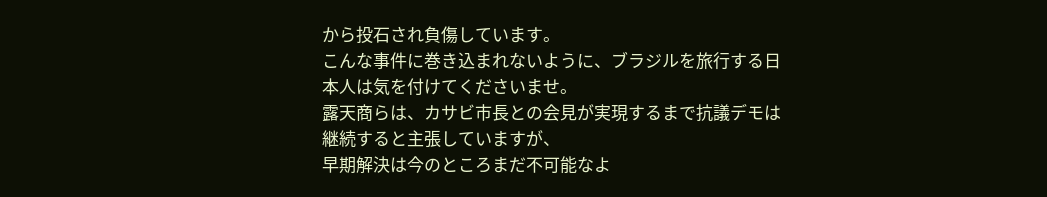から投石され負傷しています。
こんな事件に巻き込まれないように、ブラジルを旅行する日本人は気を付けてくださいませ。
露天商らは、カサビ市長との会見が実現するまで抗議デモは継続すると主張していますが、
早期解決は今のところまだ不可能なよ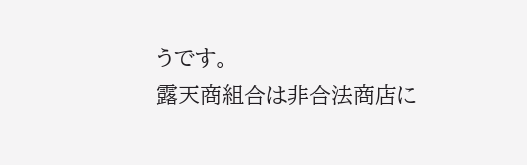うです。
露天商組合は非合法商店に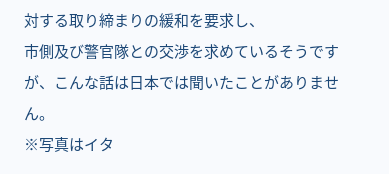対する取り締まりの緩和を要求し、
市側及び警官隊との交渉を求めているそうですが、こんな話は日本では聞いたことがありません。
※写真はイタ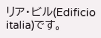リア・ビル(Edificio italia)です。